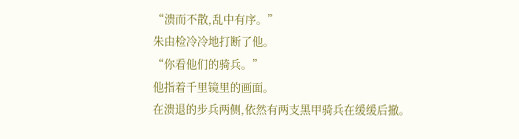“溃而不散,乱中有序。”
朱由检冷冷地打断了他。
“你看他们的骑兵。”
他指着千里镜里的画面。
在溃退的步兵两侧,依然有两支黑甲骑兵在缓缓后撤。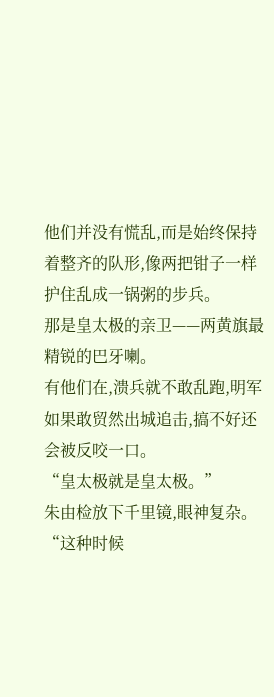他们并没有慌乱,而是始终保持着整齐的队形,像两把钳子一样护住乱成一锅粥的步兵。
那是皇太极的亲卫——两黄旗最精锐的巴牙喇。
有他们在,溃兵就不敢乱跑,明军如果敢贸然出城追击,搞不好还会被反咬一口。
“皇太极就是皇太极。”
朱由检放下千里镜,眼神复杂。
“这种时候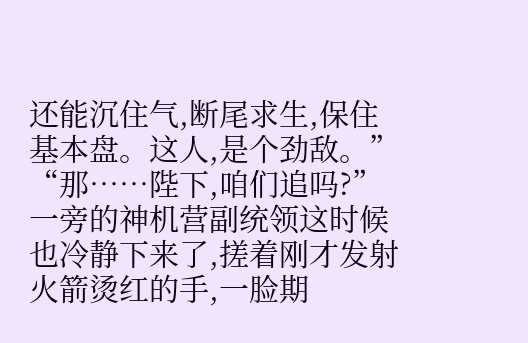还能沉住气,断尾求生,保住基本盘。这人,是个劲敌。”
“那……陛下,咱们追吗?”
一旁的神机营副统领这时候也冷静下来了,搓着刚才发射火箭烫红的手,一脸期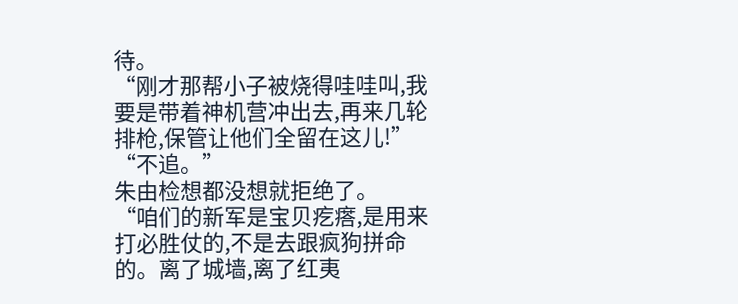待。
“刚才那帮小子被烧得哇哇叫,我要是带着神机营冲出去,再来几轮排枪,保管让他们全留在这儿!”
“不追。”
朱由检想都没想就拒绝了。
“咱们的新军是宝贝疙瘩,是用来打必胜仗的,不是去跟疯狗拼命的。离了城墙,离了红夷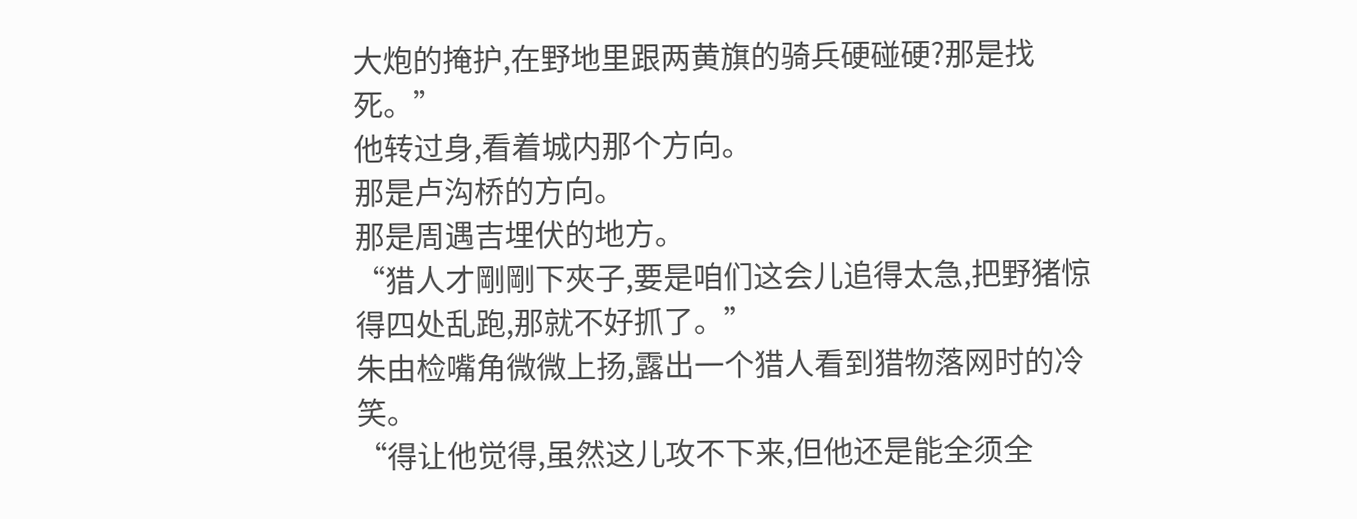大炮的掩护,在野地里跟两黄旗的骑兵硬碰硬?那是找死。”
他转过身,看着城内那个方向。
那是卢沟桥的方向。
那是周遇吉埋伏的地方。
“猎人才剛剛下夾子,要是咱们这会儿追得太急,把野猪惊得四处乱跑,那就不好抓了。”
朱由检嘴角微微上扬,露出一个猎人看到猎物落网时的冷笑。
“得让他觉得,虽然这儿攻不下来,但他还是能全须全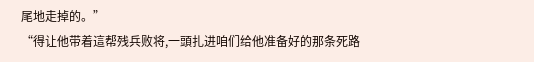尾地走掉的。”
“得让他带着這帮残兵败将,一頭扎进咱们给他准备好的那条死路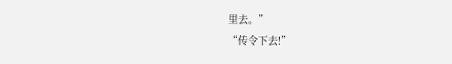里去。”
“传令下去!”